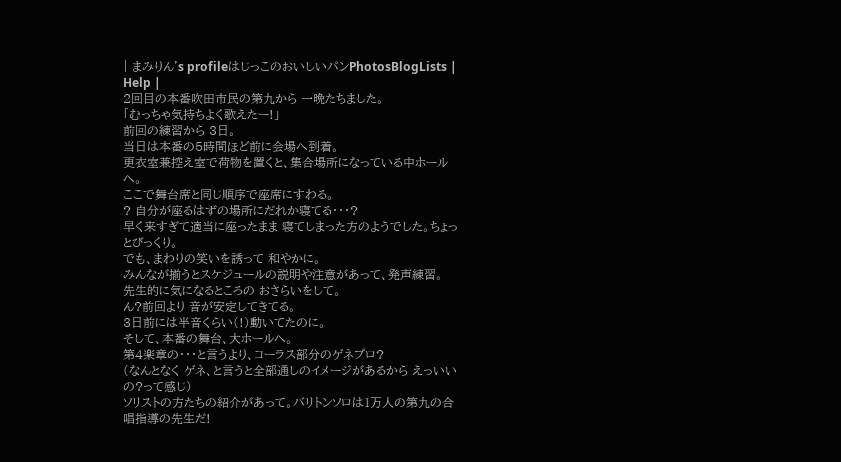| まみりん's profileはじっこのおいしいパンPhotosBlogLists | Help |
2回目の本番吹田市民の第九から 一晩たちました。
「むっちゃ気持ちよく歌えたー!」
前回の練習から 3日。
当日は本番の5時間ほど前に会場へ到着。
更衣室兼控え室で荷物を置くと、集合場所になっている中ホールへ。
ここで舞台席と同じ順序で座席にすわる。
? 自分が座るはずの場所にだれか寝てる・・・?
早く来すぎて適当に座ったまま 寝てしまった方のようでした。ちょっとびっくり。
でも、まわりの笑いを誘って 和やかに。
みんなが揃うとスケジュールの説明や注意があって、発声練習。
先生的に気になるところの おさらいをして。
ん?前回より 音が安定してきてる。
3日前には半音くらい(!)動いてたのに。
そして、本番の舞台、大ホールへ。
第4楽章の・・・と言うより、コーラス部分のゲネプロ?
(なんとなく ゲネ、と言うと全部通しのイメージがあるから えっいいの?って感じ)
ソリストの方たちの紹介があって。バリトンソロは1万人の第九の合唱指導の先生だ!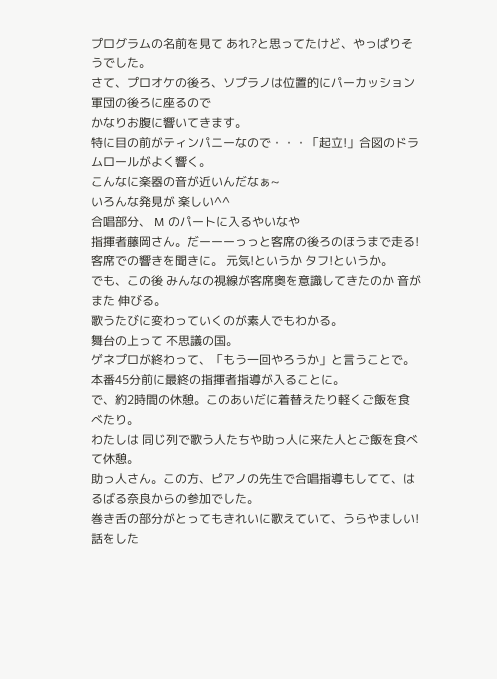プログラムの名前を見て あれ?と思ってたけど、やっぱりそうでした。
さて、プロオケの後ろ、ソプラノは位置的にパーカッション軍団の後ろに座るので
かなりお腹に響いてきます。
特に目の前がティンパニーなので・・・「起立!」合図のドラムロールがよく響く。
こんなに楽器の音が近いんだなぁ~
いろんな発見が 楽しい^^
合唱部分、 M のパートに入るやいなや
指揮者藤岡さん。だーーーっっと客席の後ろのほうまで走る!
客席での響きを聞きに。 元気!というか タフ!というか。
でも、この後 みんなの視線が客席奥を意識してきたのか 音がまた 伸びる。
歌うたびに変わっていくのが素人でもわかる。
舞台の上って 不思議の国。
ゲネプロが終わって、「もう一回やろうか」と言うことで。
本番45分前に最終の指揮者指導が入ることに。
で、約2時間の休憩。このあいだに着替えたり軽くご飯を食べたり。
わたしは 同じ列で歌う人たちや助っ人に来た人とご飯を食べて休憩。
助っ人さん。この方、ピアノの先生で合唱指導もしてて、はるばる奈良からの参加でした。
巻き舌の部分がとってもきれいに歌えていて、うらやましい!
話をした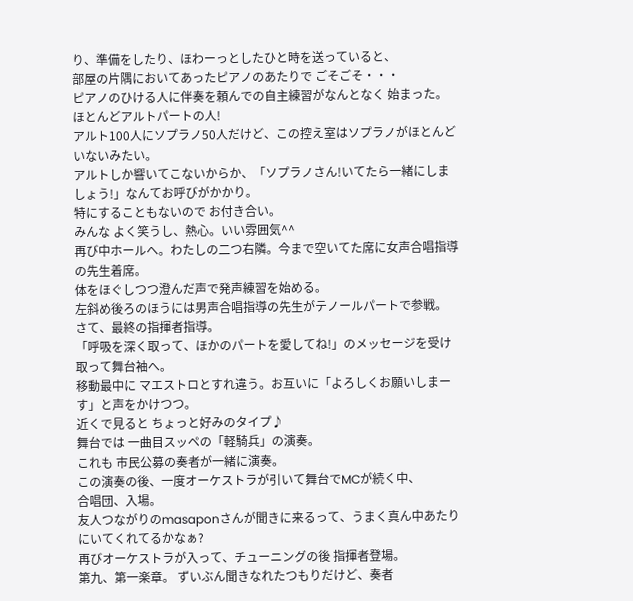り、準備をしたり、ほわーっとしたひと時を送っていると、
部屋の片隅においてあったピアノのあたりで ごそごそ・・・
ピアノのひける人に伴奏を頼んでの自主練習がなんとなく 始まった。
ほとんどアルトパートの人!
アルト100人にソプラノ50人だけど、この控え室はソプラノがほとんどいないみたい。
アルトしか響いてこないからか、「ソプラノさん!いてたら一緒にしましょう!」なんてお呼びがかかり。
特にすることもないので お付き合い。
みんな よく笑うし、熱心。いい雰囲気^^
再び中ホールへ。わたしの二つ右隣。今まで空いてた席に女声合唱指導の先生着席。
体をほぐしつつ澄んだ声で発声練習を始める。
左斜め後ろのほうには男声合唱指導の先生がテノールパートで参戦。
さて、最終の指揮者指導。
「呼吸を深く取って、ほかのパートを愛してね!」のメッセージを受け取って舞台袖へ。
移動最中に マエストロとすれ違う。お互いに「よろしくお願いしまーす」と声をかけつつ。
近くで見ると ちょっと好みのタイプ♪
舞台では 一曲目スッペの「軽騎兵」の演奏。
これも 市民公募の奏者が一緒に演奏。
この演奏の後、一度オーケストラが引いて舞台でMCが続く中、
合唱団、入場。
友人つながりのmasaponさんが聞きに来るって、うまく真ん中あたりにいてくれてるかなぁ?
再びオーケストラが入って、チューニングの後 指揮者登場。
第九、第一楽章。 ずいぶん聞きなれたつもりだけど、奏者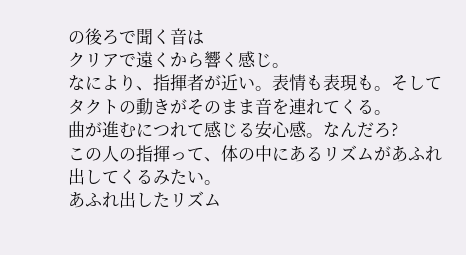の後ろで聞く音は
クリアで遠くから響く感じ。
なにより、指揮者が近い。表情も表現も。そしてタクトの動きがそのまま音を連れてくる。
曲が進むにつれて感じる安心感。なんだろ?
この人の指揮って、体の中にあるリズムがあふれ出してくるみたい。
あふれ出したリズム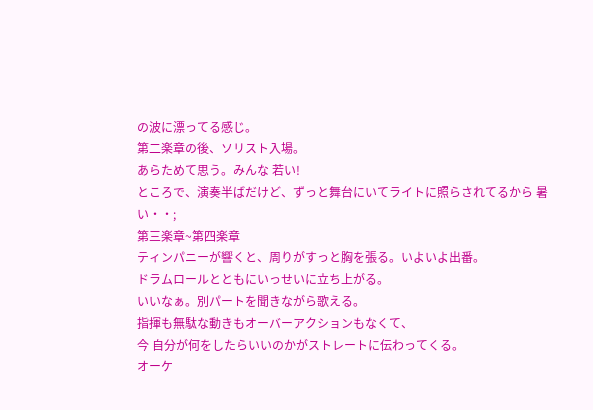の波に漂ってる感じ。
第二楽章の後、ソリスト入場。
あらためて思う。みんな 若い!
ところで、演奏半ばだけど、ずっと舞台にいてライトに照らされてるから 暑い・・;
第三楽章~第四楽章
ティンパニーが響くと、周りがすっと胸を張る。いよいよ出番。
ドラムロールとともにいっせいに立ち上がる。
いいなぁ。別パートを聞きながら歌える。
指揮も無駄な動きもオーバーアクションもなくて、
今 自分が何をしたらいいのかがストレートに伝わってくる。
オーケ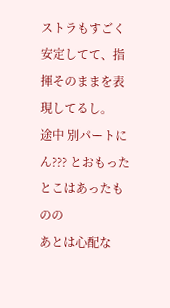ストラもすごく安定してて、指揮そのままを表現してるし。
途中 別パートに ん??? とおもったとこはあったものの
あとは心配な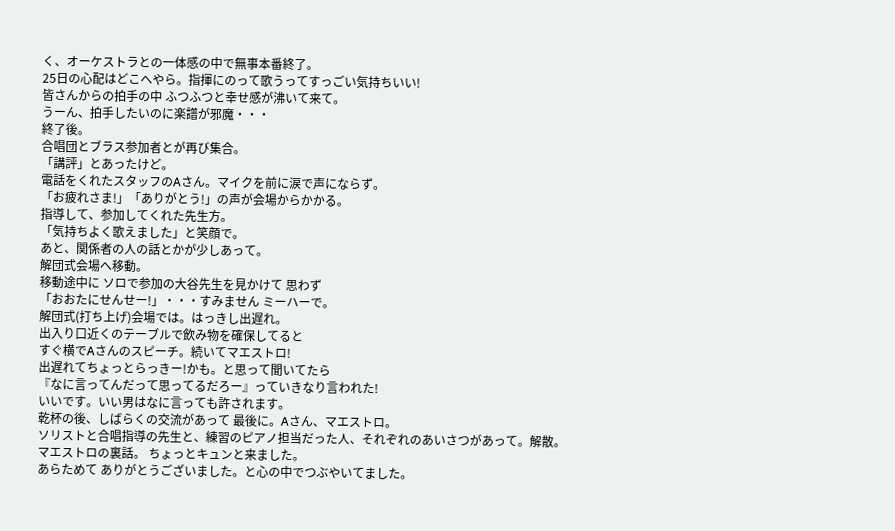く、オーケストラとの一体感の中で無事本番終了。
25日の心配はどこへやら。指揮にのって歌うってすっごい気持ちいい!
皆さんからの拍手の中 ふつふつと幸せ感が沸いて来て。
うーん、拍手したいのに楽譜が邪魔・・・
終了後。
合唱団とブラス参加者とが再び集合。
「講評」とあったけど。
電話をくれたスタッフのAさん。マイクを前に涙で声にならず。
「お疲れさま!」「ありがとう!」の声が会場からかかる。
指導して、参加してくれた先生方。
「気持ちよく歌えました」と笑顔で。
あと、関係者の人の話とかが少しあって。
解団式会場へ移動。
移動途中に ソロで参加の大谷先生を見かけて 思わず
「おおたにせんせー!」・・・すみません ミーハーで。
解団式(打ち上げ)会場では。はっきし出遅れ。
出入り口近くのテーブルで飲み物を確保してると
すぐ横でAさんのスピーチ。続いてマエストロ!
出遅れてちょっとらっきー!かも。と思って聞いてたら
『なに言ってんだって思ってるだろー』っていきなり言われた!
いいです。いい男はなに言っても許されます。
乾杯の後、しばらくの交流があって 最後に。Aさん、マエストロ。
ソリストと合唱指導の先生と、練習のピアノ担当だった人、それぞれのあいさつがあって。解散。
マエストロの裏話。 ちょっとキュンと来ました。
あらためて ありがとうございました。と心の中でつぶやいてました。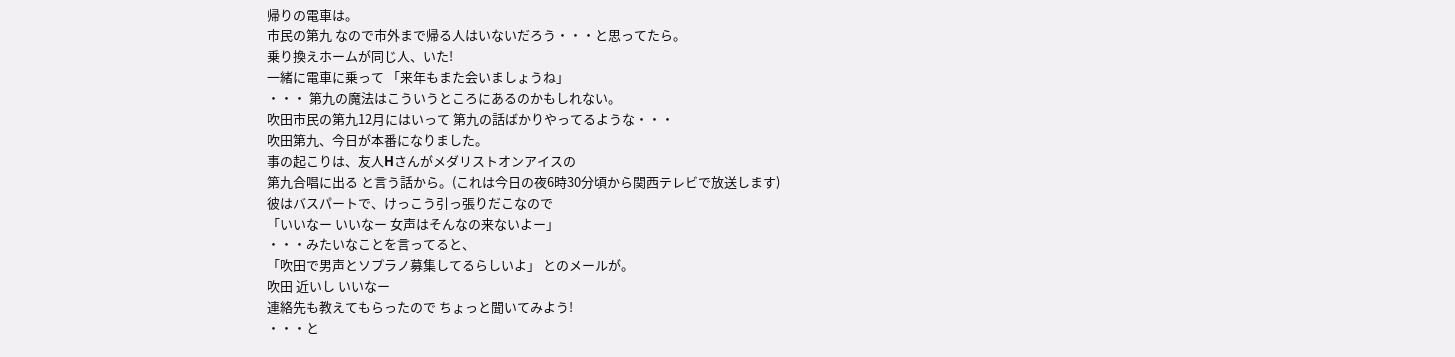帰りの電車は。
市民の第九 なので市外まで帰る人はいないだろう・・・と思ってたら。
乗り換えホームが同じ人、いた!
一緒に電車に乗って 「来年もまた会いましょうね」
・・・ 第九の魔法はこういうところにあるのかもしれない。
吹田市民の第九12月にはいって 第九の話ばかりやってるような・・・
吹田第九、今日が本番になりました。
事の起こりは、友人Hさんがメダリストオンアイスの
第九合唱に出る と言う話から。(これは今日の夜6時30分頃から関西テレビで放送します)
彼はバスパートで、けっこう引っ張りだこなので
「いいなー いいなー 女声はそんなの来ないよー」
・・・みたいなことを言ってると、
「吹田で男声とソプラノ募集してるらしいよ」 とのメールが。
吹田 近いし いいなー
連絡先も教えてもらったので ちょっと聞いてみよう!
・・・と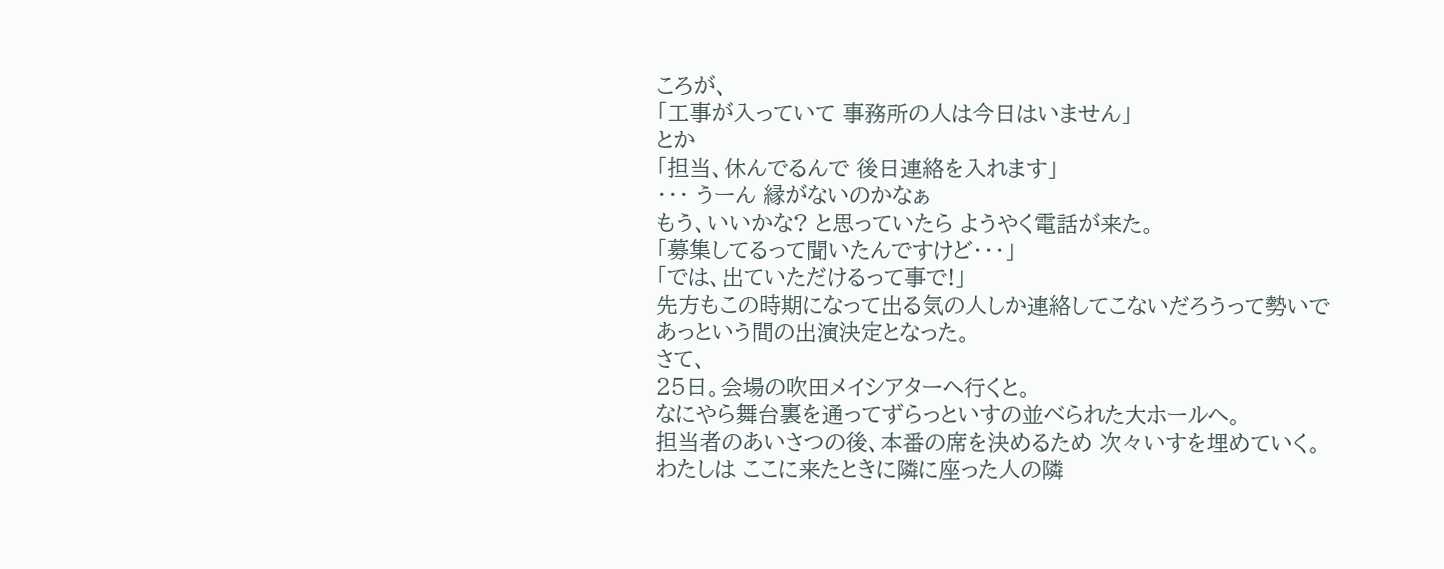ころが、
「工事が入っていて 事務所の人は今日はいません」
とか
「担当、休んでるんで 後日連絡を入れます」
・・・ うーん 縁がないのかなぁ
もう、いいかな? と思っていたら ようやく電話が来た。
「募集してるって聞いたんですけど・・・」
「では、出ていただけるって事で!」
先方もこの時期になって出る気の人しか連絡してこないだろうって勢いで
あっという間の出演決定となった。
さて、
25日。会場の吹田メイシアターへ行くと。
なにやら舞台裏を通ってずらっといすの並べられた大ホールへ。
担当者のあいさつの後、本番の席を決めるため 次々いすを埋めていく。
わたしは ここに来たときに隣に座った人の隣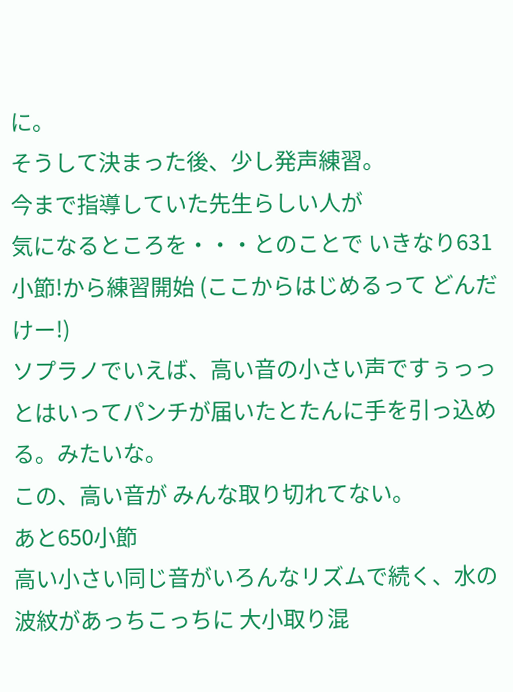に。
そうして決まった後、少し発声練習。
今まで指導していた先生らしい人が
気になるところを・・・とのことで いきなり631小節!から練習開始 (ここからはじめるって どんだけー!)
ソプラノでいえば、高い音の小さい声ですぅっっとはいってパンチが届いたとたんに手を引っ込める。みたいな。
この、高い音が みんな取り切れてない。
あと650小節
高い小さい同じ音がいろんなリズムで続く、水の波紋があっちこっちに 大小取り混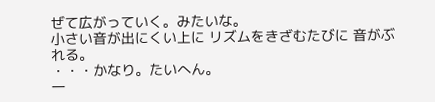ぜて広がっていく。みたいな。
小さい音が出にくい上に リズムをきざむたびに 音がぶれる。
・・・かなり。たいへん。
一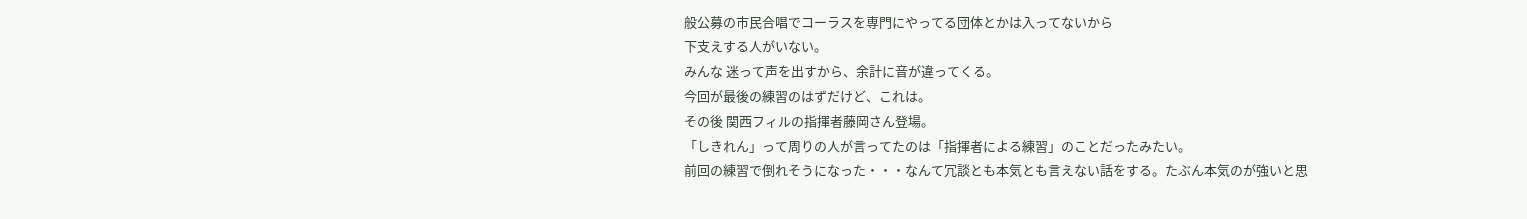般公募の市民合唱でコーラスを専門にやってる団体とかは入ってないから
下支えする人がいない。
みんな 迷って声を出すから、余計に音が違ってくる。
今回が最後の練習のはずだけど、これは。
その後 関西フィルの指揮者藤岡さん登場。
「しきれん」って周りの人が言ってたのは「指揮者による練習」のことだったみたい。
前回の練習で倒れそうになった・・・なんて冗談とも本気とも言えない話をする。たぶん本気のが強いと思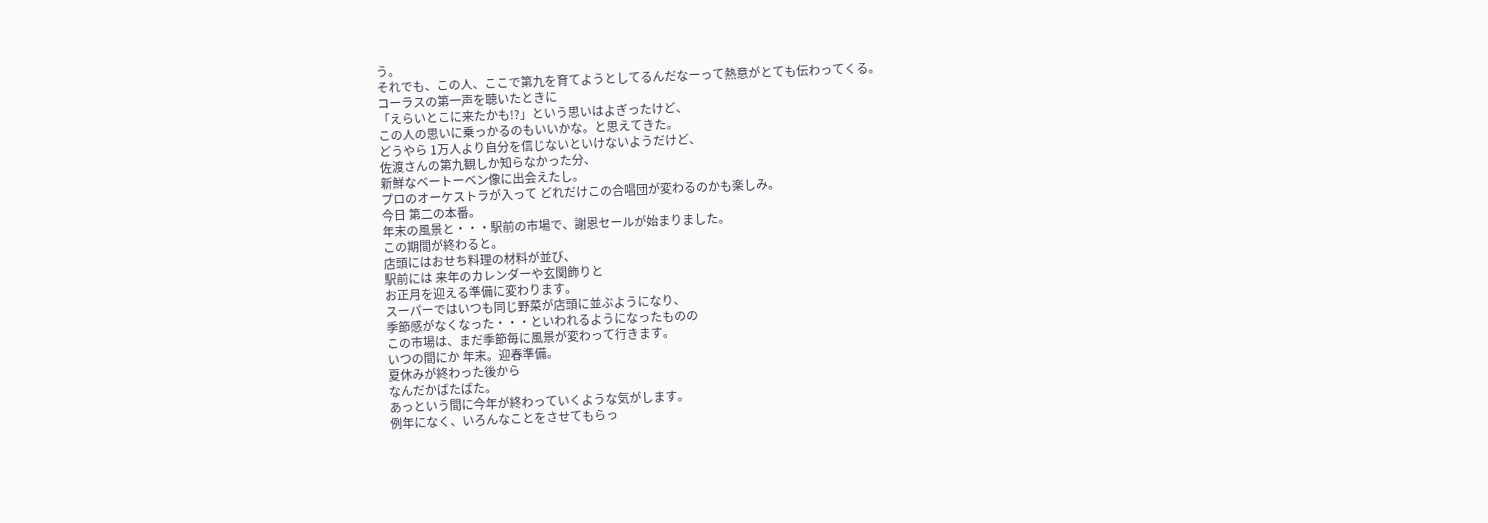う。
それでも、この人、ここで第九を育てようとしてるんだなーって熱意がとても伝わってくる。
コーラスの第一声を聴いたときに
「えらいとこに来たかも!?」という思いはよぎったけど、
この人の思いに乗っかるのもいいかな。と思えてきた。
どうやら 1万人より自分を信じないといけないようだけど、
佐渡さんの第九観しか知らなかった分、
新鮮なベートーベン像に出会えたし。
プロのオーケストラが入って どれだけこの合唱団が変わるのかも楽しみ。
今日 第二の本番。
年末の風景と・・・駅前の市場で、謝恩セールが始まりました。
この期間が終わると。
店頭にはおせち料理の材料が並び、
駅前には 来年のカレンダーや玄関飾りと
お正月を迎える準備に変わります。
スーパーではいつも同じ野菜が店頭に並ぶようになり、
季節感がなくなった・・・といわれるようになったものの
この市場は、まだ季節毎に風景が変わって行きます。
いつの間にか 年末。迎春準備。
夏休みが終わった後から
なんだかばたばた。
あっという間に今年が終わっていくような気がします。
例年になく、いろんなことをさせてもらっ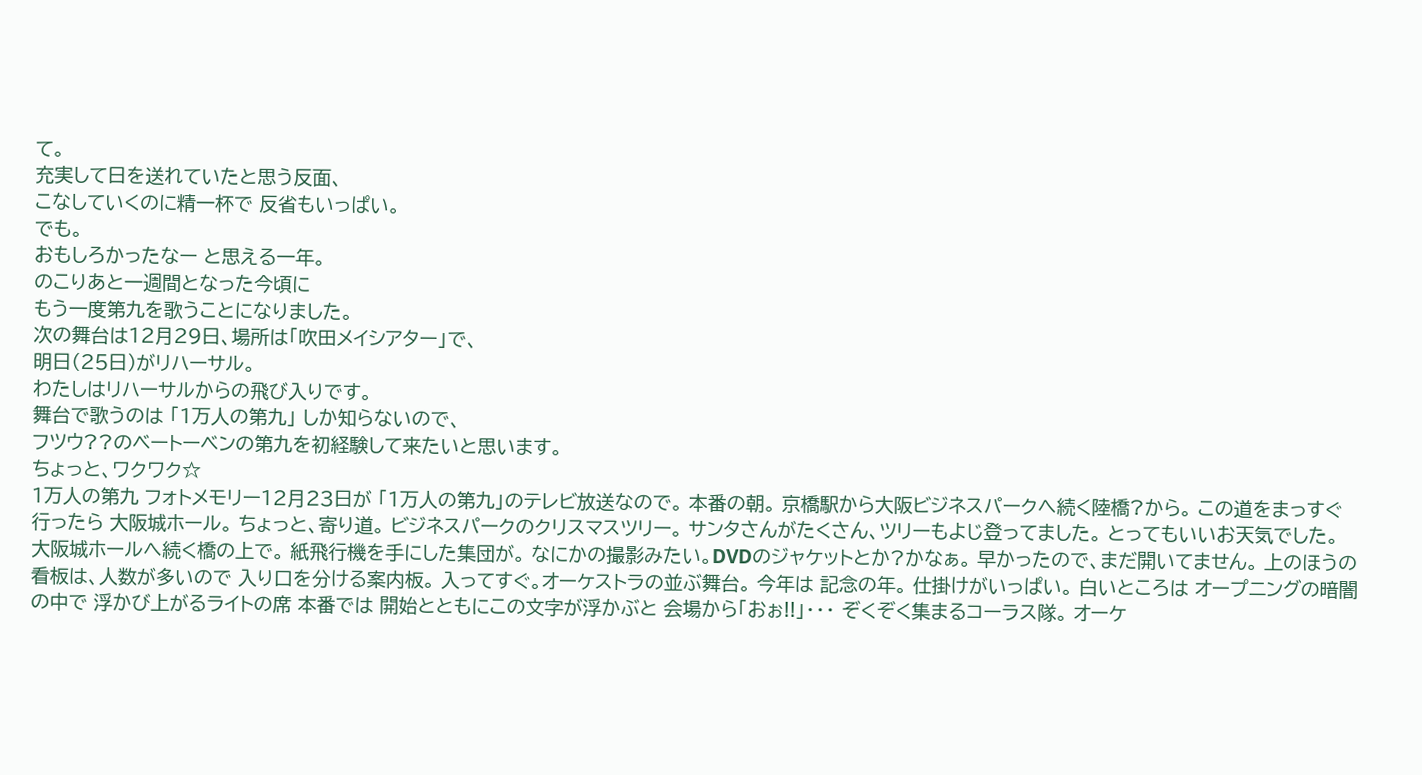て。
充実して日を送れていたと思う反面、
こなしていくのに精一杯で 反省もいっぱい。
でも。
おもしろかったなー と思える一年。
のこりあと一週間となった今頃に
もう一度第九を歌うことになりました。
次の舞台は12月29日、場所は「吹田メイシアター」で、
明日(25日)がリハーサル。
わたしはリハーサルからの飛び入りです。
舞台で歌うのは 「1万人の第九」 しか知らないので、
フツウ??のベートーベンの第九を初経験して来たいと思います。
ちょっと、ワクワク☆
1万人の第九 フォトメモリー12月23日が 「1万人の第九」のテレビ放送なので。 本番の朝。 京橋駅から大阪ビジネスパークへ続く陸橋?から。 この道をまっすぐ行ったら 大阪城ホール。 ちょっと、寄り道。 ビジネスパークのクリスマスツリー。 サンタさんがたくさん、ツリーもよじ登ってました。 とってもいいお天気でした。 大阪城ホールへ続く橋の上で。 紙飛行機を手にした集団が。 なにかの撮影みたい。DVDのジャケットとか?かなぁ。 早かったので、まだ開いてません。 上のほうの看板は、人数が多いので 入り口を分ける案内板。 入ってすぐ。オーケストラの並ぶ舞台。 今年は 記念の年。 仕掛けがいっぱい。 白いところは オープニングの暗闇の中で 浮かび上がるライトの席 本番では 開始とともにこの文字が浮かぶと 会場から「おぉ!!」・・・ ぞくぞく集まるコーラス隊。 オーケ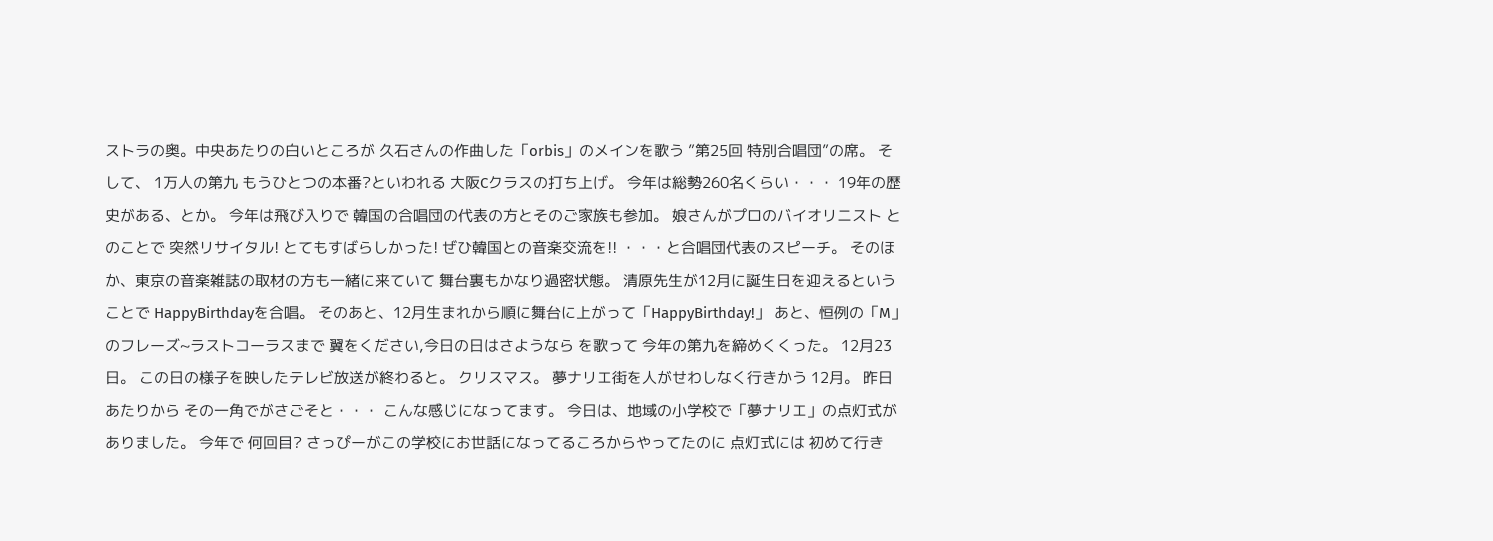ストラの奥。中央あたりの白いところが 久石さんの作曲した「orbis」のメインを歌う ”第25回 特別合唱団”の席。 そして、 1万人の第九 もうひとつの本番?といわれる 大阪Cクラスの打ち上げ。 今年は総勢260名くらい・・・ 19年の歴史がある、とか。 今年は飛び入りで 韓国の合唱団の代表の方とそのご家族も参加。 娘さんがプロのバイオリニスト とのことで 突然リサイタル! とてもすばらしかった! ぜひ韓国との音楽交流を!! ・・・と合唱団代表のスピーチ。 そのほか、東京の音楽雑誌の取材の方も一緒に来ていて 舞台裏もかなり過密状態。 清原先生が12月に誕生日を迎えるということで HappyBirthdayを合唱。 そのあと、12月生まれから順に舞台に上がって「HappyBirthday!」 あと、恒例の「M」のフレーズ~ラストコーラスまで 翼をください,今日の日はさようなら を歌って 今年の第九を締めくくった。 12月23日。 この日の様子を映したテレビ放送が終わると。 クリスマス。 夢ナリエ街を人がせわしなく行きかう 12月。 昨日あたりから その一角でがさごそと・・・ こんな感じになってます。 今日は、地域の小学校で「夢ナリエ」の点灯式がありました。 今年で 何回目? さっぴーがこの学校にお世話になってるころからやってたのに 点灯式には 初めて行き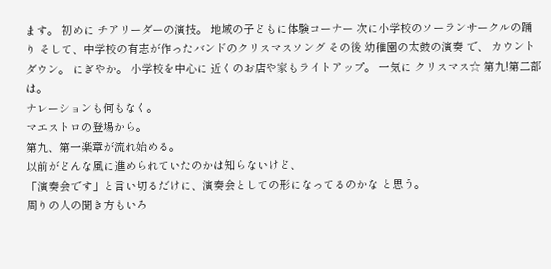ます。 初めに チアリーダーの演技。 地域の子どもに体験コーナー 次に小学校のソーランサークルの踊り そして、中学校の有志が作ったバンドのクリスマスソング その後 幼稚園の太鼓の演奏 で、 カウントダウン。 にぎやか。 小学校を中心に 近くのお店や家もライトアップ。 一気に クリスマス☆ 第九!第二部は。
ナレーションも何もなく。
マエストロの登場から。
第九、第一楽章が流れ始める。
以前がどんな風に進められていたのかは知らないけど、
「演奏会です」と言い切るだけに、演奏会としての形になってるのかな と思う。
周りの人の聞き方もいろ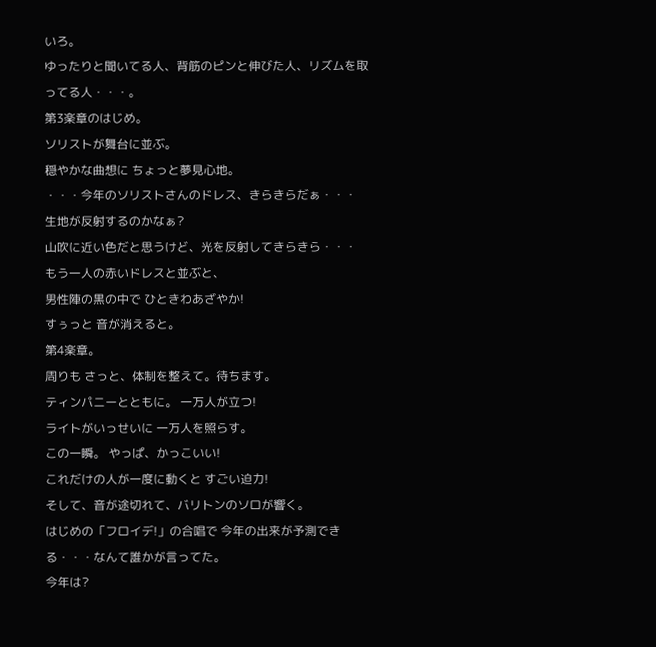いろ。
ゆったりと聞いてる人、背筋のピンと伸びた人、リズムを取ってる人・・・。
第3楽章のはじめ。
ソリストが舞台に並ぶ。
穏やかな曲想に ちょっと夢見心地。
・・・今年のソリストさんのドレス、きらきらだぁ・・・
生地が反射するのかなぁ?
山吹に近い色だと思うけど、光を反射してきらきら・・・
もう一人の赤いドレスと並ぶと、
男性陣の黒の中で ひときわあざやか!
すぅっと 音が消えると。
第4楽章。
周りも さっと、体制を整えて。待ちます。
ティンパニーとともに。 一万人が立つ!
ライトがいっせいに 一万人を照らす。
この一瞬。 やっぱ、かっこいい!
これだけの人が一度に動くと すごい迫力!
そして、音が途切れて、バリトンのソロが響く。
はじめの「フロイデ!」の合唱で 今年の出来が予測できる・・・なんて誰かが言ってた。
今年は?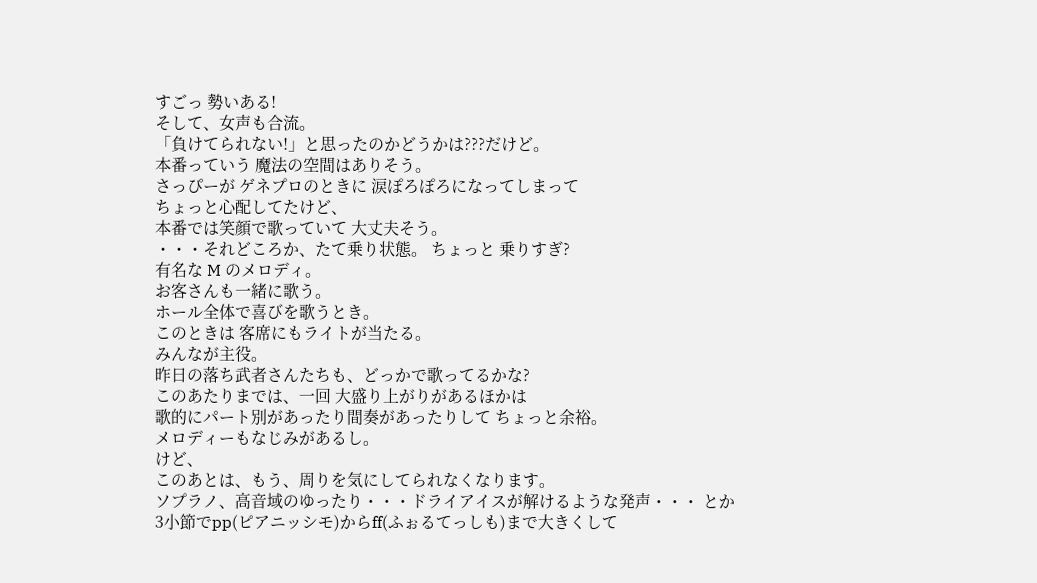すごっ 勢いある!
そして、女声も合流。
「負けてられない!」と思ったのかどうかは???だけど。
本番っていう 魔法の空間はありそう。
さっぴーが ゲネプロのときに 涙ぽろぽろになってしまって
ちょっと心配してたけど、
本番では笑顔で歌っていて 大丈夫そう。
・・・それどころか、たて乗り状態。 ちょっと 乗りすぎ?
有名な M のメロディ。
お客さんも一緒に歌う。
ホール全体で喜びを歌うとき。
このときは 客席にもライトが当たる。
みんなが主役。
昨日の落ち武者さんたちも、どっかで歌ってるかな?
このあたりまでは、一回 大盛り上がりがあるほかは
歌的にパート別があったり間奏があったりして ちょっと余裕。
メロディーもなじみがあるし。
けど、
このあとは、もう、周りを気にしてられなくなります。
ソプラノ、高音域のゆったり・・・ドライアイスが解けるような発声・・・ とか
3小節でpp(ピアニッシモ)からff(ふぉるてっしも)まで大きくして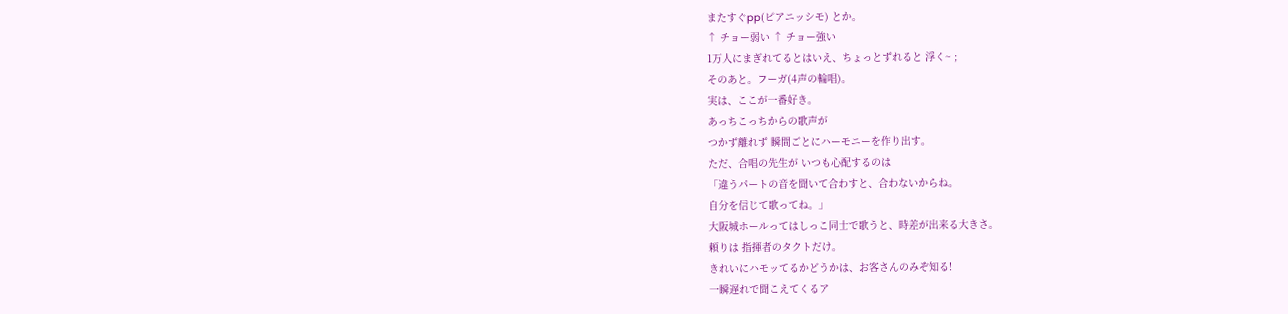またすぐpp(ピアニッシモ) とか。
↑ チョー弱い ↑ チョー強い
1万人にまぎれてるとはいえ、ちょっとずれると 浮く~ ;
そのあと。フーガ(4声の輪唱)。
実は、ここが一番好き。
あっちこっちからの歌声が
つかず離れず 瞬間ごとにハーモニーを作り出す。
ただ、合唱の先生が いつも心配するのは
「違うパートの音を聞いて合わすと、合わないからね。
自分を信じて歌ってね。」
大阪城ホールってはしっこ同士で歌うと、時差が出来る大きさ。
頼りは 指揮者のタクトだけ。
きれいにハモッてるかどうかは、お客さんのみぞ知る!
一瞬遅れで聞こえてくるア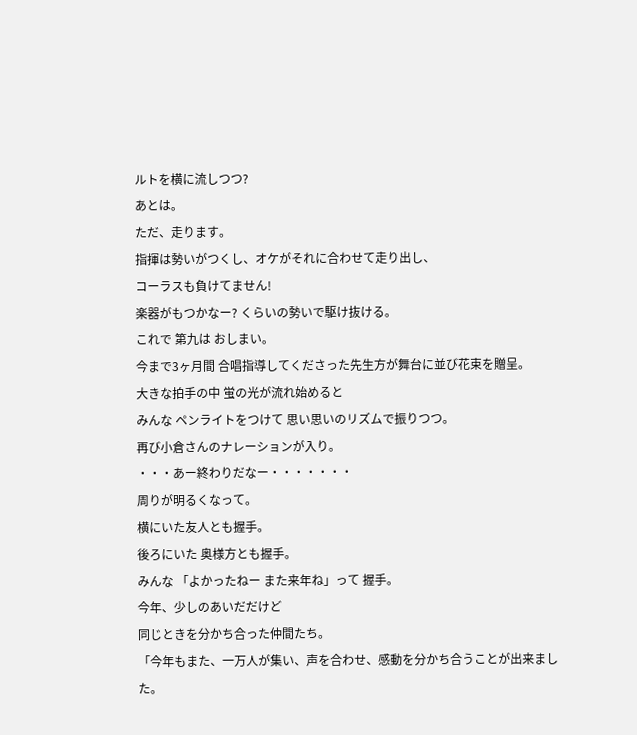ルトを横に流しつつ?
あとは。
ただ、走ります。
指揮は勢いがつくし、オケがそれに合わせて走り出し、
コーラスも負けてません!
楽器がもつかなー? くらいの勢いで駆け抜ける。
これで 第九は おしまい。
今まで3ヶ月間 合唱指導してくださった先生方が舞台に並び花束を贈呈。
大きな拍手の中 蛍の光が流れ始めると
みんな ペンライトをつけて 思い思いのリズムで振りつつ。
再び小倉さんのナレーションが入り。
・・・あー終わりだなー・・・・・・・
周りが明るくなって。
横にいた友人とも握手。
後ろにいた 奥様方とも握手。
みんな 「よかったねー また来年ね」って 握手。
今年、少しのあいだだけど
同じときを分かち合った仲間たち。
「今年もまた、一万人が集い、声を合わせ、感動を分かち合うことが出来ました。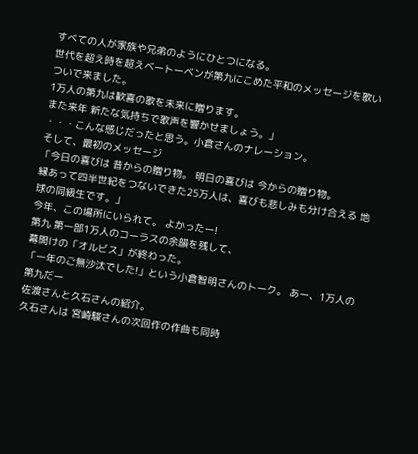すべての人が家族や兄弟のようにひとつになる。
世代を超え時を超えベートーベンが第九にこめた平和のメッセージを歌いついで来ました。
1万人の第九は歓喜の歌を未来に贈ります。
また来年 新たな気持ちで歌声を響かせましょう。」
・・・こんな感じだったと思う。小倉さんのナレーション。
そして、最初のメッセージ
「今日の喜びは 昔からの贈り物。 明日の喜びは 今からの贈り物。
縁あって四半世紀をつないできた25万人は、喜びも悲しみも分け合える 地球の同級生です。」
今年、この場所にいられて。 よかったー!
第九 第一部1万人のコーラスの余韻を残して、
幕開けの「オルビス」が終わった。
「一年のご無沙汰でした!」という小倉智明さんのトーク。 あー、1万人の第九だー
佐渡さんと久石さんの紹介。
久石さんは 宮崎駿さんの次回作の作曲も同時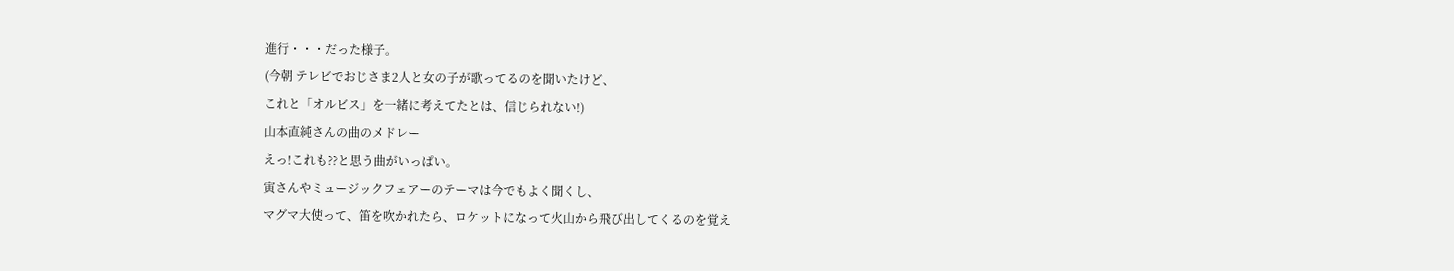進行・・・だった様子。
(今朝 テレビでおじさま2人と女の子が歌ってるのを聞いたけど、
これと「オルビス」を一緒に考えてたとは、信じられない!)
山本直純さんの曲のメドレー
えっ!これも??と思う曲がいっぱい。
寅さんやミュージックフェアーのテーマは今でもよく聞くし、
マグマ大使って、笛を吹かれたら、ロケットになって火山から飛び出してくるのを覚え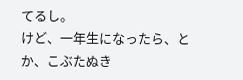てるし。
けど、一年生になったら、とか、こぶたぬき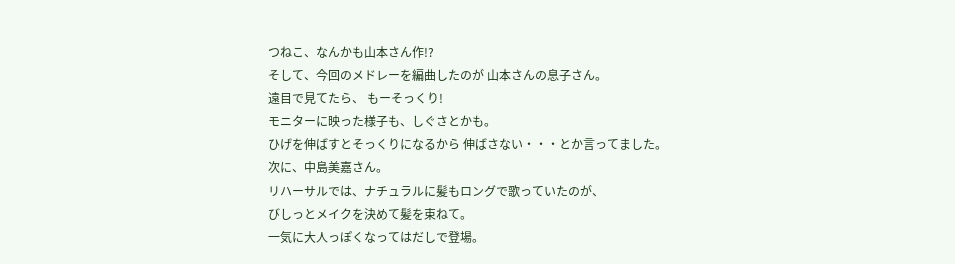つねこ、なんかも山本さん作!?
そして、今回のメドレーを編曲したのが 山本さんの息子さん。
遠目で見てたら、 もーそっくり!
モニターに映った様子も、しぐさとかも。
ひげを伸ばすとそっくりになるから 伸ばさない・・・とか言ってました。
次に、中島美嘉さん。
リハーサルでは、ナチュラルに髪もロングで歌っていたのが、
びしっとメイクを決めて髪を束ねて。
一気に大人っぽくなってはだしで登場。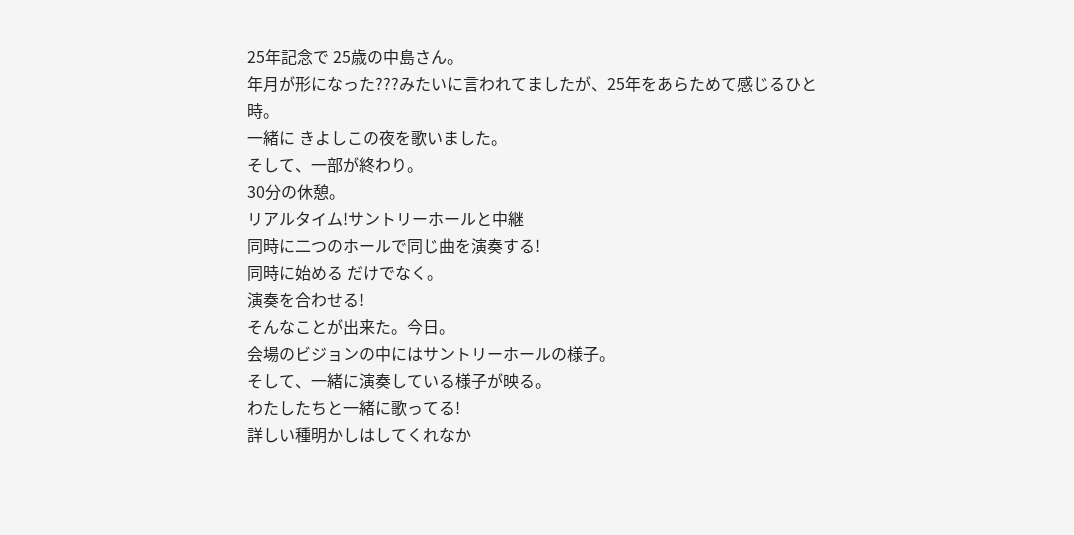25年記念で 25歳の中島さん。
年月が形になった???みたいに言われてましたが、25年をあらためて感じるひと時。
一緒に きよしこの夜を歌いました。
そして、一部が終わり。
30分の休憩。
リアルタイム!サントリーホールと中継
同時に二つのホールで同じ曲を演奏する!
同時に始める だけでなく。
演奏を合わせる!
そんなことが出来た。今日。
会場のビジョンの中にはサントリーホールの様子。
そして、一緒に演奏している様子が映る。
わたしたちと一緒に歌ってる!
詳しい種明かしはしてくれなか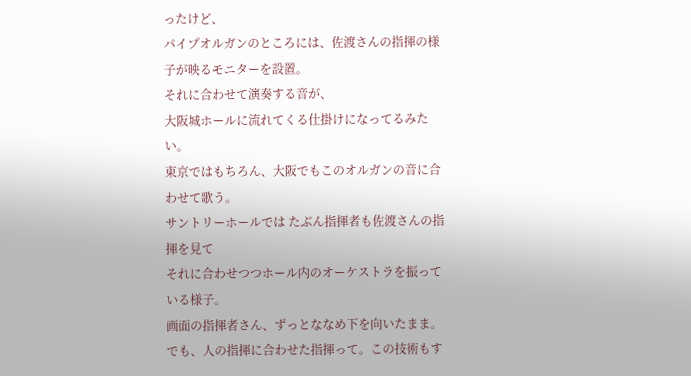ったけど、
パイプオルガンのところには、佐渡さんの指揮の様子が映るモニターを設置。
それに合わせて演奏する音が、
大阪城ホールに流れてくる仕掛けになってるみたい。
東京ではもちろん、大阪でもこのオルガンの音に合わせて歌う。
サントリーホールでは たぶん指揮者も佐渡さんの指揮を見て
それに合わせつつホール内のオーケストラを振っている様子。
画面の指揮者さん、ずっとななめ下を向いたまま。
でも、人の指揮に合わせた指揮って。この技術もす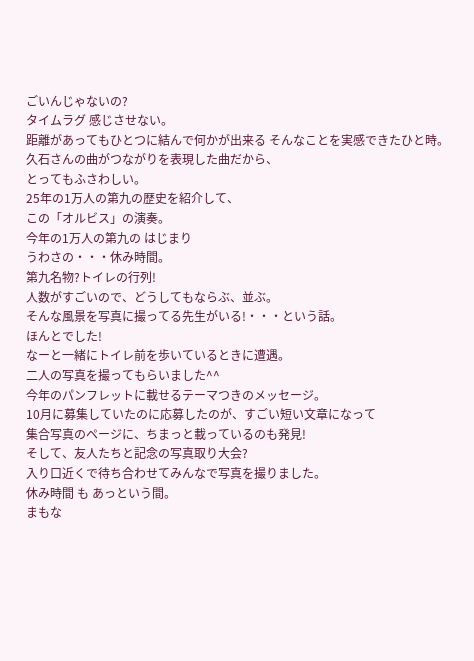ごいんじゃないの?
タイムラグ 感じさせない。
距離があってもひとつに結んで何かが出来る そんなことを実感できたひと時。
久石さんの曲がつながりを表現した曲だから、
とってもふさわしい。
25年の1万人の第九の歴史を紹介して、
この「オルビス」の演奏。
今年の1万人の第九の はじまり
うわさの・・・休み時間。
第九名物?トイレの行列!
人数がすごいので、どうしてもならぶ、並ぶ。
そんな風景を写真に撮ってる先生がいる!・・・という話。
ほんとでした!
なーと一緒にトイレ前を歩いているときに遭遇。
二人の写真を撮ってもらいました^^
今年のパンフレットに載せるテーマつきのメッセージ。
10月に募集していたのに応募したのが、すごい短い文章になって
集合写真のページに、ちまっと載っているのも発見!
そして、友人たちと記念の写真取り大会?
入り口近くで待ち合わせてみんなで写真を撮りました。
休み時間 も あっという間。
まもな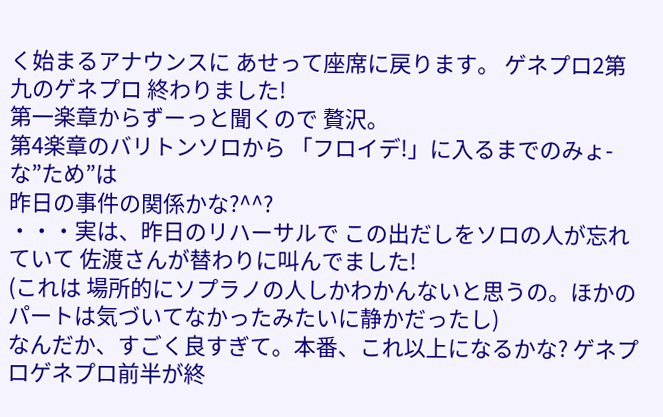く始まるアナウンスに あせって座席に戻ります。 ゲネプロ2第九のゲネプロ 終わりました!
第一楽章からずーっと聞くので 贅沢。
第4楽章のバリトンソロから 「フロイデ!」に入るまでのみょ-な”ため”は
昨日の事件の関係かな?^^?
・・・実は、昨日のリハーサルで この出だしをソロの人が忘れていて 佐渡さんが替わりに叫んでました!
(これは 場所的にソプラノの人しかわかんないと思うの。ほかのパートは気づいてなかったみたいに静かだったし)
なんだか、すごく良すぎて。本番、これ以上になるかな? ゲネプロゲネプロ前半が終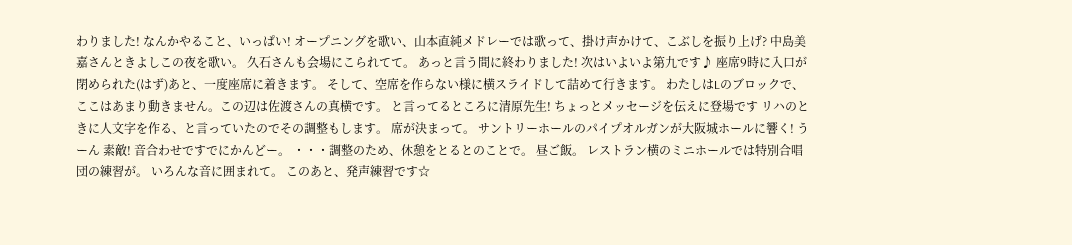わりました! なんかやること、いっぱい! オープニングを歌い、山本直純メドレーでは歌って、掛け声かけて、こぶしを振り上げ? 中島美嘉さんときよしこの夜を歌い。 久石さんも会場にこられてて。 あっと言う間に終わりました! 次はいよいよ第九です♪ 座席9時に入口が閉められた(はず)あと、一度座席に着きます。 そして、空席を作らない様に横スライドして詰めて行きます。 わたしはLのブロックで、ここはあまり動きません。この辺は佐渡さんの真横です。 と言ってるところに清原先生! ちょっとメッセージを伝えに登場です リハのときに人文字を作る、と言っていたのでその調整もします。 席が決まって。 サントリーホールのパイプオルガンが大阪城ホールに響く! うーん 素敵! 音合わせですでにかんどー。 ・・・調整のため、休憩をとるとのことで。 昼ご飯。 レストラン横のミニホールでは特別合唱団の練習が。 いろんな音に囲まれて。 このあと、発声練習です☆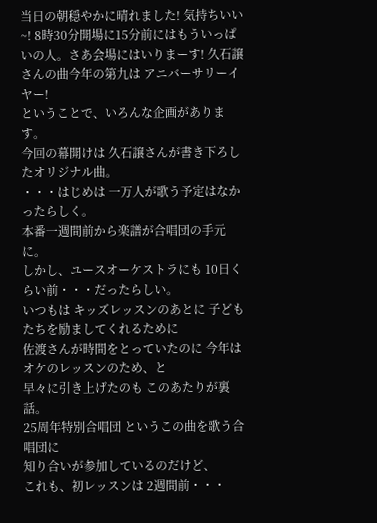当日の朝穏やかに晴れました! 気持ちいい~! 8時30分開場に15分前にはもういっぱいの人。さあ会場にはいりまーす! 久石譲さんの曲今年の第九は アニバーサリーイヤー!
ということで、いろんな企画があります。
今回の幕開けは 久石譲さんが書き下ろしたオリジナル曲。
・・・はじめは 一万人が歌う予定はなかったらしく。
本番一週間前から楽譜が合唱団の手元に。
しかし、ユースオーケストラにも 10日くらい前・・・だったらしい。
いつもは キッズレッスンのあとに 子どもたちを励ましてくれるために
佐渡さんが時間をとっていたのに 今年は オケのレッスンのため、と
早々に引き上げたのも このあたりが裏話。
25周年特別合唱団 というこの曲を歌う合唱団に
知り合いが参加しているのだけど、
これも、初レッスンは 2週間前・・・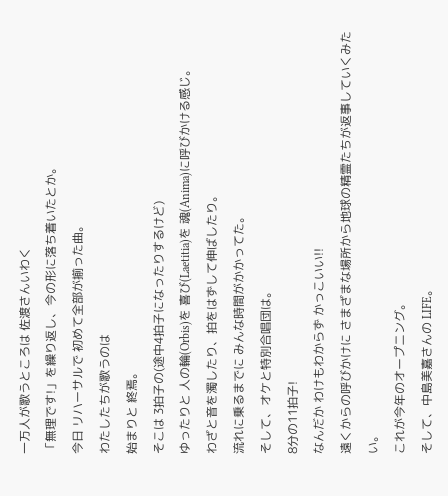一万人が歌うところは 佐渡さんいわく
「無理です!」を繰り返し、今の形に落ち着いたとか。
今日 リハーサルで 初めて全部が揃った曲。
わたしたちが歌うのは
始まりと 終焉。
そこは 3拍子の(途中4拍子になったりするけど)
ゆったりと 人の輪(Orbis)を 喜び(Laetitia)を 魂(Anima)に呼びかける感じ。
わざと音を濁したり、拍をはずして伸ばしたり。
流れに乗るまでに みんな時間がかかってた。
そして、オケと特別合唱団は。
8分の11拍子!
なんだか わけもわからず かっこいい!!
遠くからの呼びかけに さまざまな場所から地球の精霊たちが返事していくみたい。
これが今年のオープニング。
そして、中島美嘉さんの LIFE。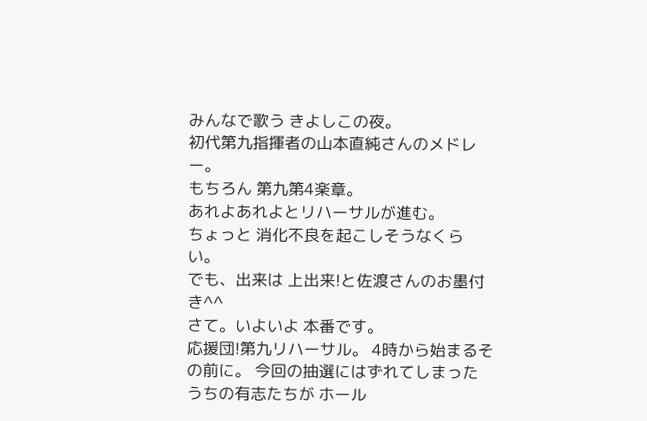みんなで歌う きよしこの夜。
初代第九指揮者の山本直純さんのメドレー。
もちろん 第九第4楽章。
あれよあれよとリハーサルが進む。
ちょっと 消化不良を起こしそうなくらい。
でも、出来は 上出来!と佐渡さんのお墨付き^^
さて。いよいよ 本番です。
応援団!第九リハーサル。 4時から始まるその前に。 今回の抽選にはずれてしまったうちの有志たちが ホール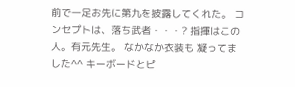前で一足お先に第九を披露してくれた。 コンセプトは、落ち武者・・・? 指揮はこの人。有元先生。 なかなか衣装も 凝ってました^^ キーボードとピ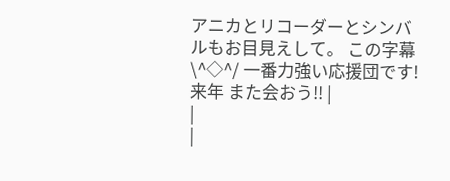アニカとリコーダーとシンバルもお目見えして。 この字幕 \^◇^/ 一番力強い応援団です! 来年 また会おう!! |
|
|